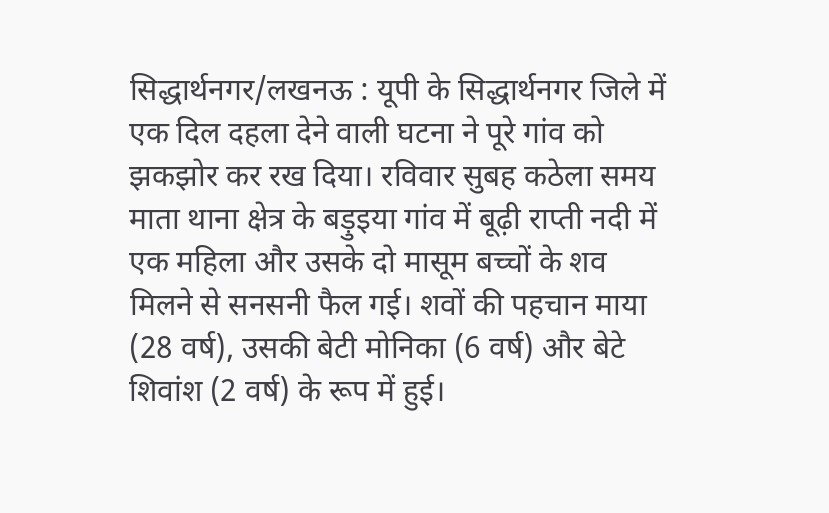सिद्धार्थनगर/लखनऊ : यूपी के सिद्धार्थनगर जिले में एक दिल दहला देने वाली घटना ने पूरे गांव को झकझोर कर रख दिया। रविवार सुबह कठेला समय माता थाना क्षेत्र के बड़ुइया गांव में बूढ़ी राप्ती नदी में एक महिला और उसके दो मासूम बच्चों के शव मिलने से सनसनी फैल गई। शवों की पहचान माया (28 वर्ष), उसकी बेटी मोनिका (6 वर्ष) और बेटे शिवांश (2 वर्ष) के रूप में हुई।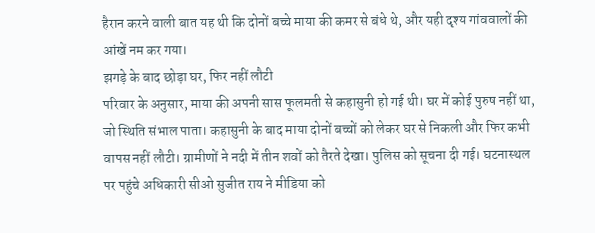हैरान करने वाली बात यह थी कि दोनों बच्चे माया की कमर से बंधे थे, और यही दृश्य गांववालों की आंखें नम कर गया।
झगड़े के बाद छोड़ा घर, फिर नहीं लौटी
परिवार के अनुसार, माया की अपनी सास फूलमती से कहासुनी हो गई थी। घर में कोई पुरुष नहीं था, जो स्थिति संभाल पाता। कहासुनी के बाद माया दोनों बच्चों को लेकर घर से निकली और फिर कभी वापस नहीं लौटी। ग्रामीणों ने नदी में तीन शवों को तैरते देखा। पुलिस को सूचना दी गई। घटनास्थल पर पहुंचे अधिकारी सीओ सुजीत राय ने मीडिया को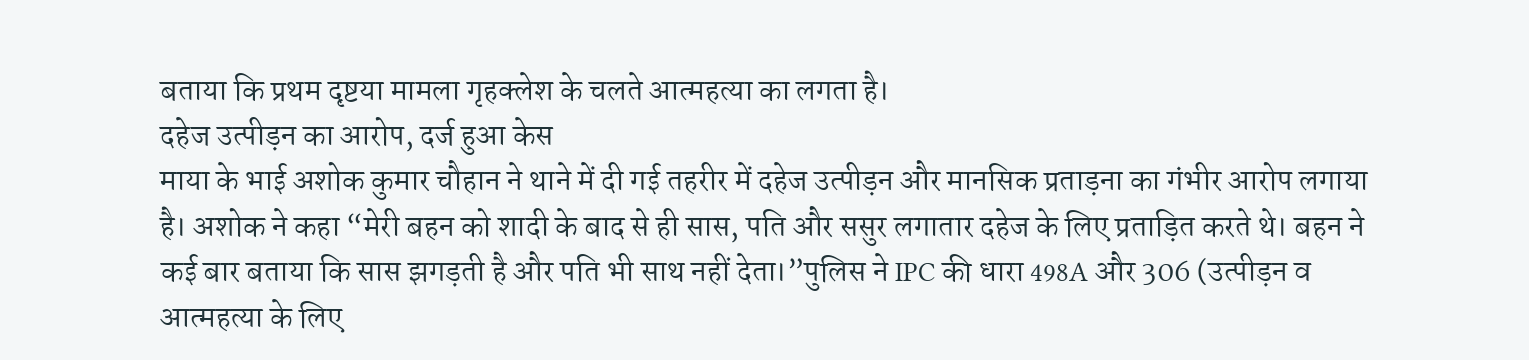बताया कि प्रथम दृष्टया मामला गृहक्लेश के चलते आत्महत्या का लगता है।
दहेज उत्पीड़न का आरोप, दर्ज हुआ केस
माया के भाई अशोक कुमार चौहान ने थाने में दी गई तहरीर में दहेज उत्पीड़न और मानसिक प्रताड़ना का गंभीर आरोप लगाया है। अशोक ने कहा “मेरी बहन को शादी के बाद से ही सास, पति और ससुर लगातार दहेज के लिए प्रताड़ित करते थे। बहन ने कई बार बताया कि सास झगड़ती है और पति भी साथ नहीं देता।”पुलिस ने IPC की धारा 498A और 306 (उत्पीड़न व आत्महत्या के लिए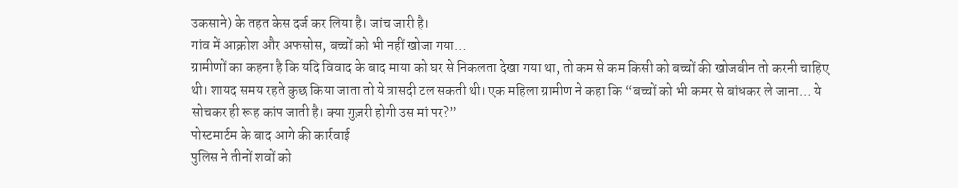उकसाने) के तहत केस दर्ज कर लिया है। जांच जारी है।
गांव में आक्रोश और अफसोस, बच्चों को भी नहीं खोजा गया…
ग्रामीणों का कहना है कि यदि विवाद के बाद माया को घर से निकलता देखा गया था, तो कम से कम किसी को बच्चों की खोजबीन तो करनी चाहिए थी। शायद समय रहते कुछ किया जाता तो ये त्रासदी टल सकती थी। एक महिला ग्रामीण ने कहा कि “बच्चों को भी कमर से बांधकर ले जाना… ये सोचकर ही रूह कांप जाती है। क्या गुज़री होगी उस मां पर?”
पोस्टमार्टम के बाद आगे की कार्रवाई
पुलिस ने तीनों शवों को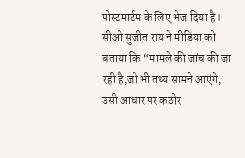पोस्टमार्टम के लिए भेज दिया है। सीओ सुजीत राय ने मीडिया को बताया कि “मामले की जांच की जा रही है,जो भी तथ्य सामने आएंगे, उसी आधार पर कठोर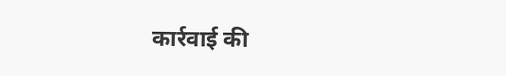कार्रवाई की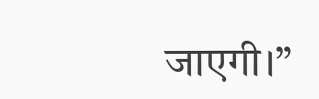जाएगी।”